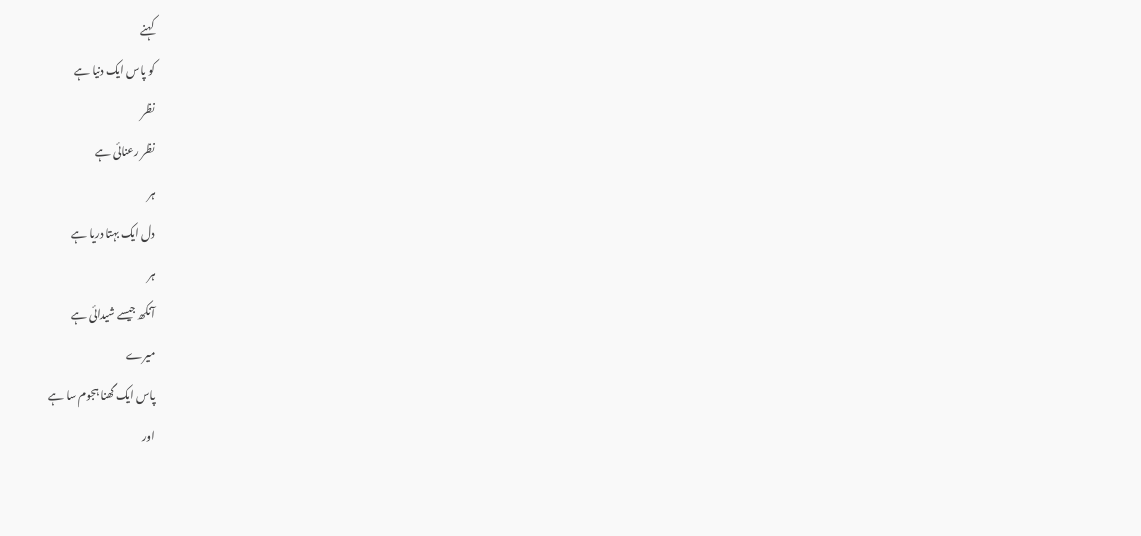کہنے
کو پاس ایک دنیا ہے
نظر
نظر رعنائی ہے
ہر
دل ایک بہتا دریا ہے
ہر
آنکھ جیسے شیدائی ہے
میرے
پاس ایک گھنا ہجوم سا ہے
اور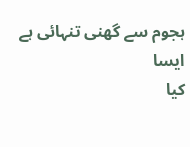ہجوم سے گھنی تنہائی ہے
ایسا
کیا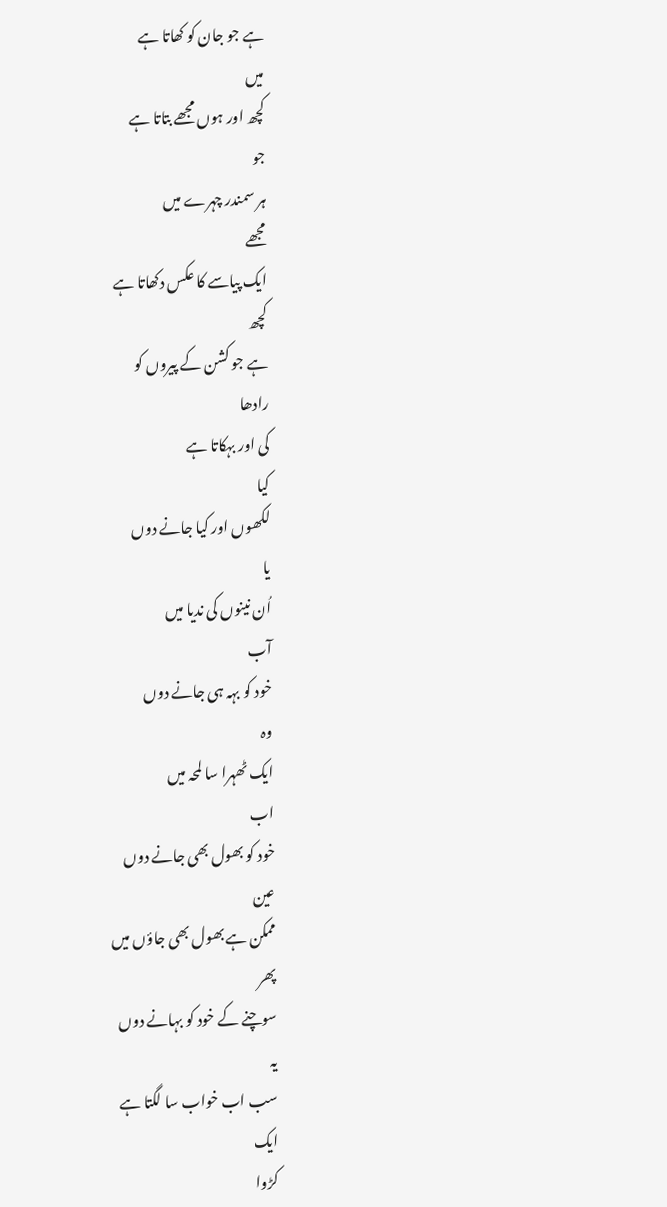ہے جو جان کو کھاتا ہے
میں
کچھ اور ہوں مجھے بتاتا ہے
جو
ہر سمندر چہرے میں
مجھے
ایک پیاسے کا عکس دکھاتا ہے
کچھ
ہے جو کشن کے پیروں کو
رادھا
کی اور بہکاتا ہے
کیا
لکھوں اور کیا جانے دوں
یا
اُن نینوں کی ندیا میں
آب
خود کو بہہ ہی جانے دوں
وہ
ایک ٹھہرا سا لمحہ میں
اب
خود کو بھول بھی جانے دوں
عین
ممکن ہے بھول بھی جاؤں میں
پھر
سوچنے کے خود کو بہانے دوں
یہ
سب اب خواب سا لگتا ہے
ایک
کڑوا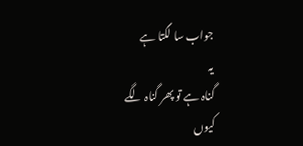جواب سا لگتا ہے
یہ
گناہ ہے تو پھر گناہ لگے
کیوں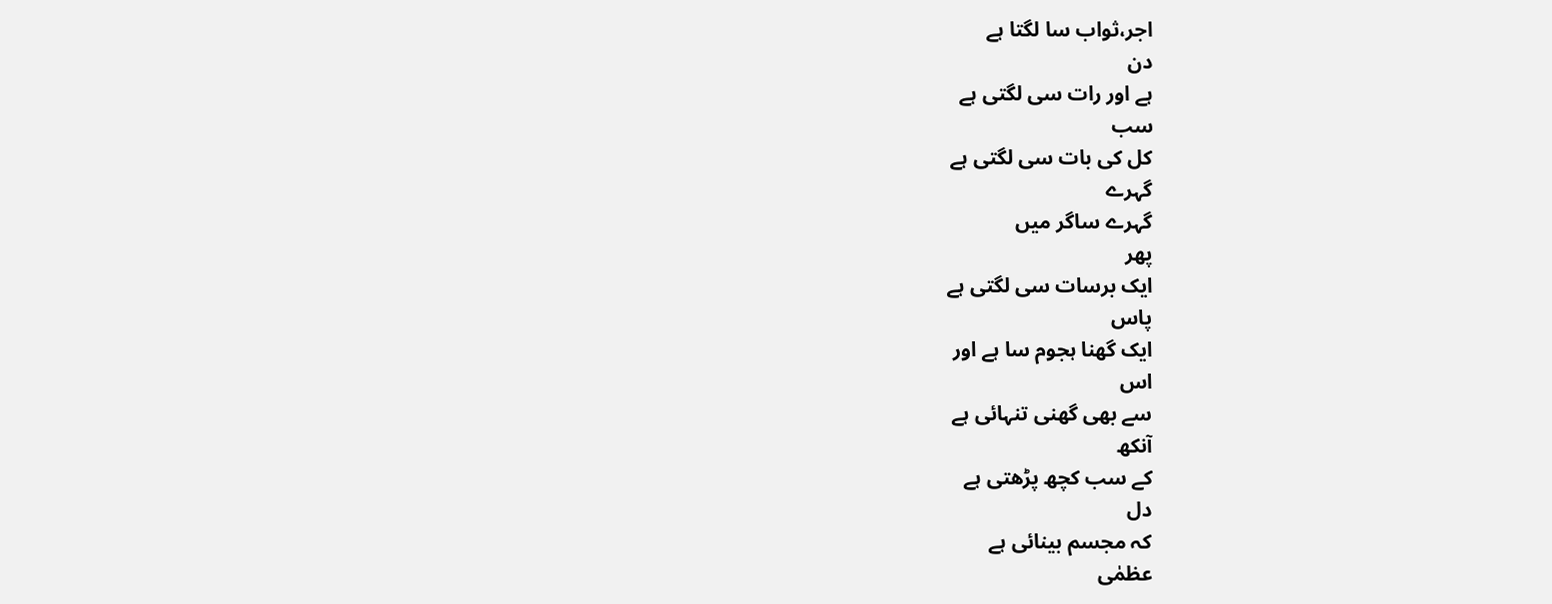اجر،ثواب سا لگتا ہے
دن
ہے اور رات سی لگتی ہے
سب
کل کی بات سی لگتی ہے
گہرے
گہرے ساگر میں
پھر
ایک برسات سی لگتی ہے
پاس
ایک گھنا ہجوم سا ہے اور
اس
سے بھی گھنی تنہائی ہے
آنکھ
کے سب کچھ پڑھتی ہے
دل
کہ مجسم بینائی ہے
عظمٰی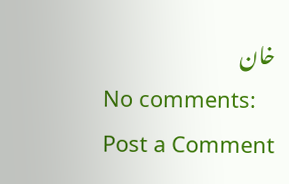خان
No comments:
Post a Comment